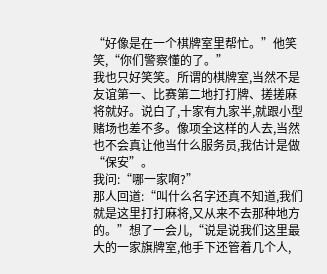“好像是在一个棋牌室里帮忙。”他笑笑,“你们警察懂的了。”
我也只好笑笑。所谓的棋牌室,当然不是友谊第一、比赛第二地打打牌、搓搓麻将就好。说白了,十家有九家半,就跟小型赌场也差不多。像项全这样的人去,当然也不会真让他当什么服务员,我估计是做“保安”。
我问:“哪一家啊?”
那人回道:“叫什么名字还真不知道,我们就是这里打打麻将,又从来不去那种地方的。”想了一会儿,“说是说我们这里最大的一家旗牌室,他手下还管着几个人,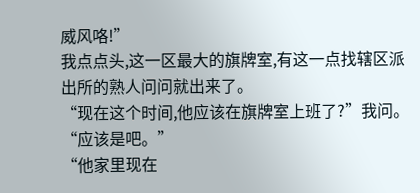威风咯!”
我点点头,这一区最大的旗牌室,有这一点找辖区派出所的熟人问问就出来了。
“现在这个时间,他应该在旗牌室上班了?”我问。
“应该是吧。”
“他家里现在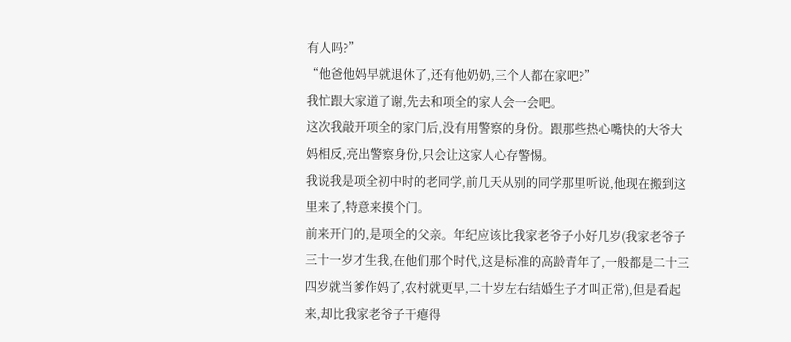有人吗?”
“他爸他妈早就退休了,还有他奶奶,三个人都在家吧?”
我忙跟大家道了谢,先去和项全的家人会一会吧。
这次我敲开项全的家门后,没有用警察的身份。跟那些热心嘴快的大爷大妈相反,亮出警察身份,只会让这家人心存警惕。
我说我是项全初中时的老同学,前几天从别的同学那里听说,他现在搬到这里来了,特意来摸个门。
前来开门的,是项全的父亲。年纪应该比我家老爷子小好几岁(我家老爷子三十一岁才生我,在他们那个时代,这是标准的高龄青年了,一般都是二十三四岁就当爹作妈了,农村就更早,二十岁左右结婚生子才叫正常),但是看起来,却比我家老爷子干瘪得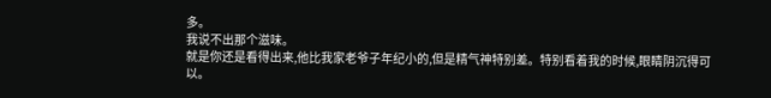多。
我说不出那个滋味。
就是你还是看得出来,他比我家老爷子年纪小的,但是精气神特别差。特别看着我的时候,眼睛阴沉得可以。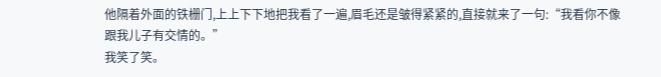他隔着外面的铁栅门,上上下下地把我看了一遍,眉毛还是皱得紧紧的,直接就来了一句:“我看你不像跟我儿子有交情的。”
我笑了笑。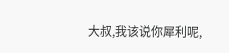大叔,我该说你犀利呢,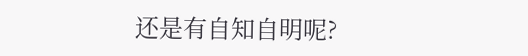还是有自知自明呢?